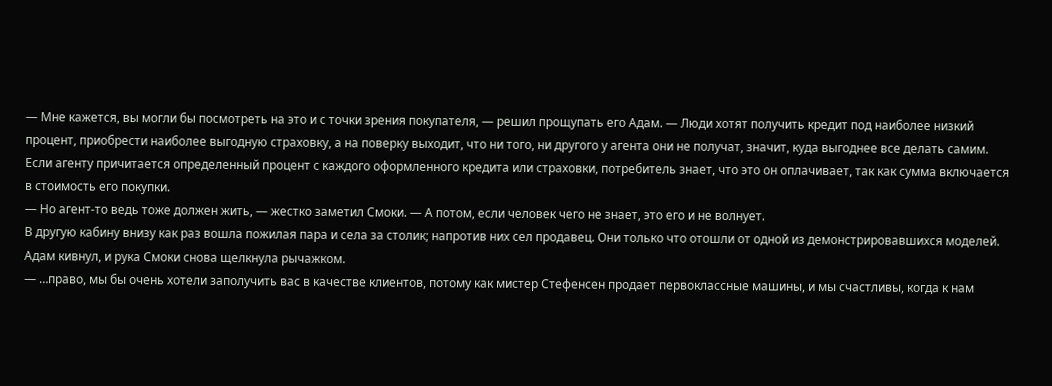— Мне кажется, вы могли бы посмотреть на это и с точки зрения покупателя, — решил прощупать его Адам. — Люди хотят получить кредит под наиболее низкий процент, приобрести наиболее выгодную страховку, а на поверку выходит, что ни того, ни другого у агента они не получат, значит, куда выгоднее все делать самим. Если агенту причитается определенный процент с каждого оформленного кредита или страховки, потребитель знает, что это он оплачивает, так как сумма включается в стоимость его покупки.
— Но агент-то ведь тоже должен жить, — жестко заметил Смоки. — А потом, если человек чего не знает, это его и не волнует.
В другую кабину внизу как раз вошла пожилая пара и села за столик; напротив них сел продавец. Они только что отошли от одной из демонстрировавшихся моделей. Адам кивнул, и рука Смоки снова щелкнула рычажком.
— …право, мы бы очень хотели заполучить вас в качестве клиентов, потому как мистер Стефенсен продает первоклассные машины, и мы счастливы, когда к нам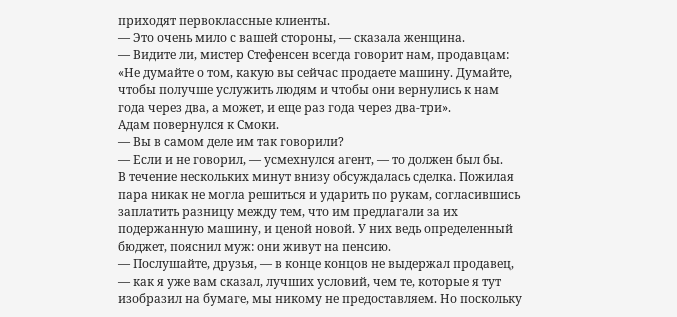приходят первоклассные клиенты.
— Это очень мило с вашей стороны, — сказала женщина.
— Видите ли, мистер Стефенсен всегда говорит нам, продавцам: «Не думайте о том, какую вы сейчас продаете машину. Думайте, чтобы получше услужить людям и чтобы они вернулись к нам года через два, а может, и еще раз года через два-три».
Адам повернулся к Смоки.
— Вы в самом деле им так говорили?
— Если и не говорил, — усмехнулся агент, — то должен был бы.
В течение нескольких минут внизу обсуждалась сделка. Пожилая пара никак не могла решиться и ударить по рукам, согласившись заплатить разницу между тем, что им предлагали за их подержанную машину, и ценой новой. У них ведь определенный бюджет, пояснил муж: они живут на пенсию.
— Послушайте, друзья, — в конце концов не выдержал продавец, — как я уже вам сказал, лучших условий, чем те, которые я тут изобразил на бумаге, мы никому не предоставляем. Но поскольку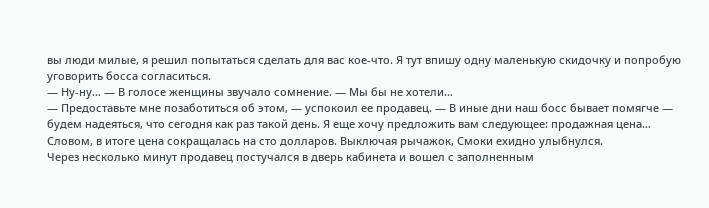вы люди милые, я решил попытаться сделать для вас кое-что. Я тут впишу одну маленькую скидочку и попробую уговорить босса согласиться.
— Ну-ну… — В голосе женщины звучало сомнение. — Мы бы не хотели…
— Предоставьте мне позаботиться об этом, — успокоил ее продавец. — В иные дни наш босс бывает помягче — будем надеяться, что сегодня как раз такой день. Я еще хочу предложить вам следующее: продажная цена…
Словом, в итоге цена сокращалась на сто долларов. Выключая рычажок, Смоки ехидно улыбнулся.
Через несколько минут продавец постучался в дверь кабинета и вошел с заполненным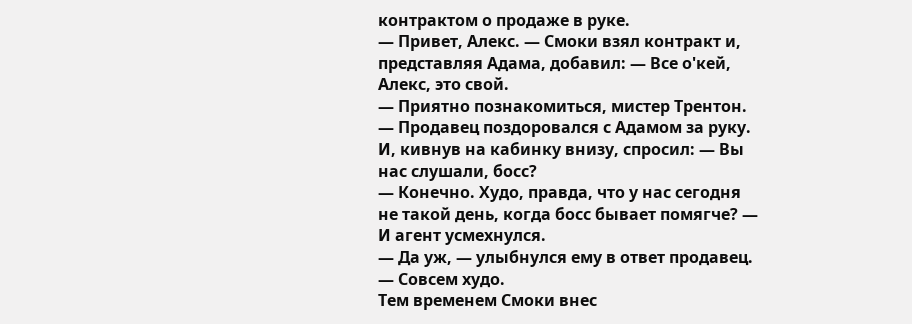контрактом о продаже в руке.
— Привет, Алекс. — Смоки взял контракт и, представляя Адама, добавил: — Все о'кей, Алекс, это свой.
— Приятно познакомиться, мистер Трентон. — Продавец поздоровался с Адамом за руку. И, кивнув на кабинку внизу, спросил: — Вы нас слушали, босс?
— Конечно. Худо, правда, что у нас сегодня не такой день, когда босс бывает помягче? — И агент усмехнулся.
— Да уж, — улыбнулся ему в ответ продавец. — Совсем худо.
Тем временем Смоки внес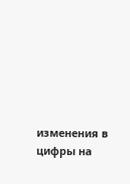изменения в цифры на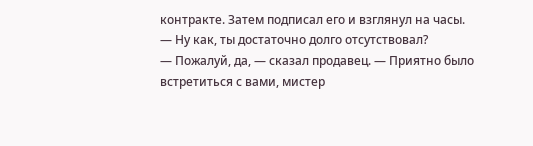контракте. Затем подписал его и взглянул на часы.
— Ну как, ты достаточно долго отсутствовал?
— Пожалуй, да, — сказал продавец. — Приятно было встретиться с вами, мистер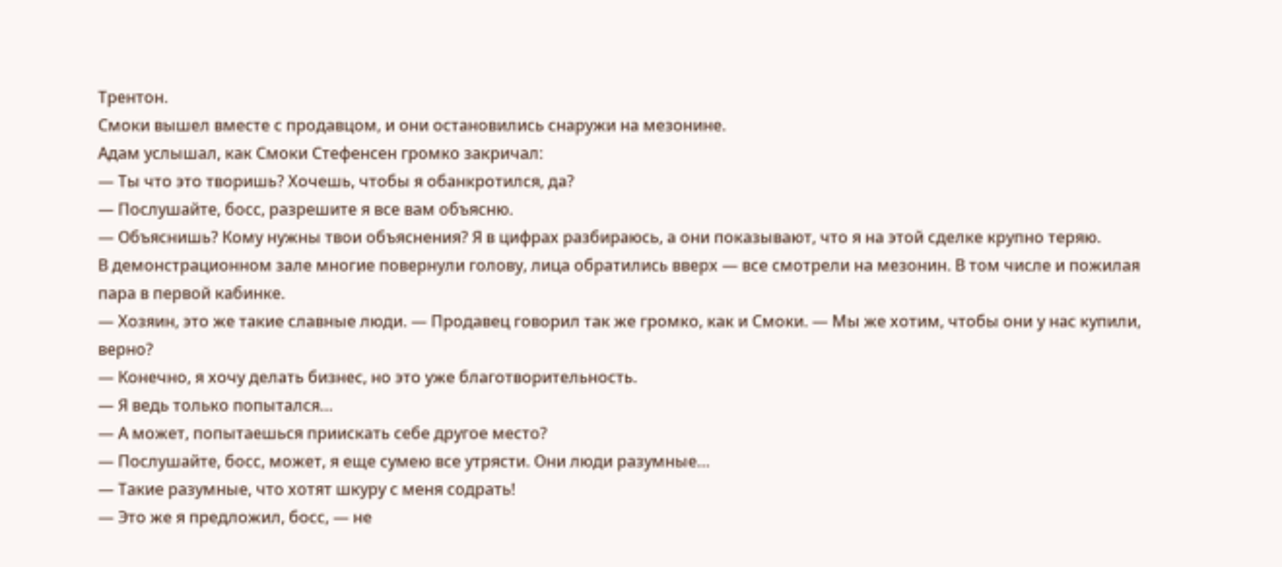Трентон.
Смоки вышел вместе с продавцом, и они остановились снаружи на мезонине.
Адам услышал, как Смоки Стефенсен громко закричал:
— Ты что это творишь? Хочешь, чтобы я обанкротился, да?
— Послушайте, босс, разрешите я все вам объясню.
— Объяснишь? Кому нужны твои объяснения? Я в цифрах разбираюсь, а они показывают, что я на этой сделке крупно теряю.
В демонстрационном зале многие повернули голову, лица обратились вверх — все смотрели на мезонин. В том числе и пожилая пара в первой кабинке.
— Хозяин, это же такие славные люди. — Продавец говорил так же громко, как и Смоки. — Мы же хотим, чтобы они у нас купили, верно?
— Конечно, я хочу делать бизнес, но это уже благотворительность.
— Я ведь только попытался…
— А может, попытаешься приискать себе другое место?
— Послушайте, босс, может, я еще сумею все утрясти. Они люди разумные…
— Такие разумные, что хотят шкуру с меня содрать!
— Это же я предложил, босс, — не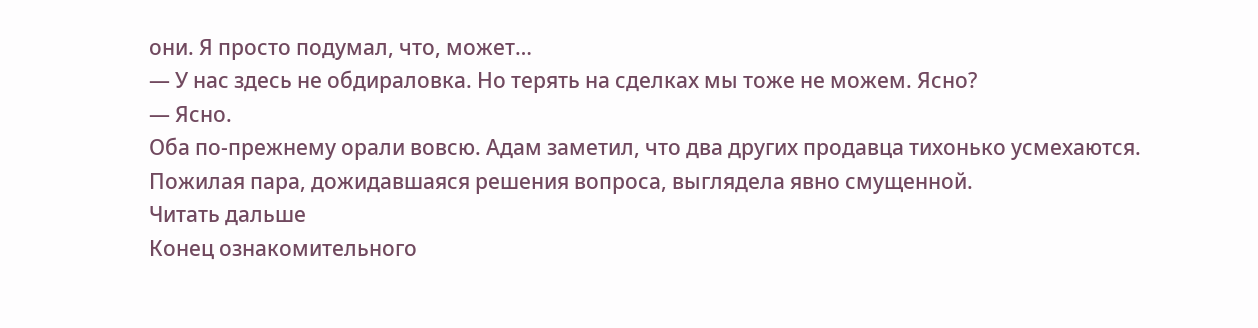они. Я просто подумал, что, может…
— У нас здесь не обдираловка. Но терять на сделках мы тоже не можем. Ясно?
— Ясно.
Оба по-прежнему орали вовсю. Адам заметил, что два других продавца тихонько усмехаются. Пожилая пара, дожидавшаяся решения вопроса, выглядела явно смущенной.
Читать дальше
Конец ознакомительного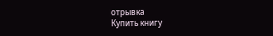отрывка
Купить книгу